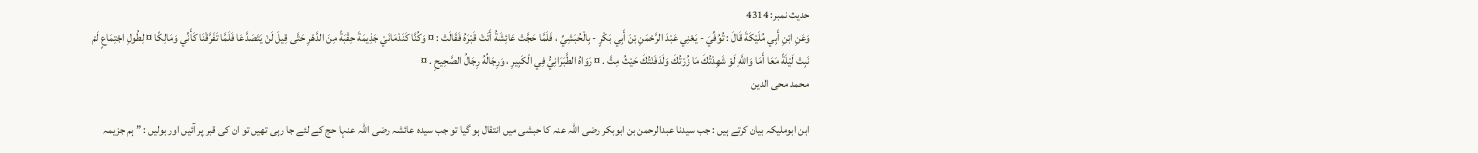حدیث نمبر: 4314
وَعَنِ ابْنِ أَبِي مُلَيْكَةَ قَالَ : تُوُفِّيَ - يَعْنِي عَبْدَ الرَّحْمَنِ بْنَ أَبِي بَكْرٍ - بِالْحُبَشِيِّ ، فَلَمَّا حَجَّتْ عَائِشَةُ أَتَتْ قَبْرَهُ فَقَالَتْ : ¤ وَكُنَّا كَنَدْمَانَيْ جَذِيمَةَ حِقْبَةً مِنَ الدَّهْرِ حَتَّى قِيلَ لَنْ يَتَصَدَّعَا فَلَمَّا تَفَرَّقْنَا كَأَنِّي وَمَالِكًا ¤ لِطُولِ اجْتِمَاعٍ لَمْ نَبِتْ لَيْلَةً مَعَا أَمَا وَاللَّهِ لَوْ شَهِدْتُكَ مَا زُرْتُكَ وَلَدَفَنْتُكَ حَيْثُ مِتَّ . ¤ رَوَاهُ الطَّبَرَانِيُّ فِي الْكَبِيرِ ، وَرِجَالُهُ رِجَالُ الصَّحِيحِ . ¤
محمد محی الدین

ابن ابوملیکہ بیان کرتے ہیں : جب سیدنا عبدالرحمن بن ابوبکر رضی اللہ عنہ کا حبشی میں انتقال ہو گیا تو جب سیدہ عائشہ رضی اللہ عنہا حج کے لئے جا رہی تھیں تو ان کی قبر پر آئیں اور بولیں : ” ہم جزیمہ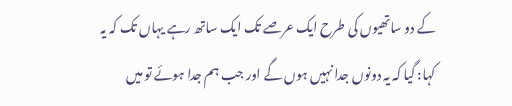کے دو ساتھیوں کی طرح ایک عرصے تک ایک ساتھ رہے یہاں تک کہ یہ کہا: گیا کہ یہ دونوں جدا نہیں ہوں گے اور جب ہم جدا ہوئے تو میں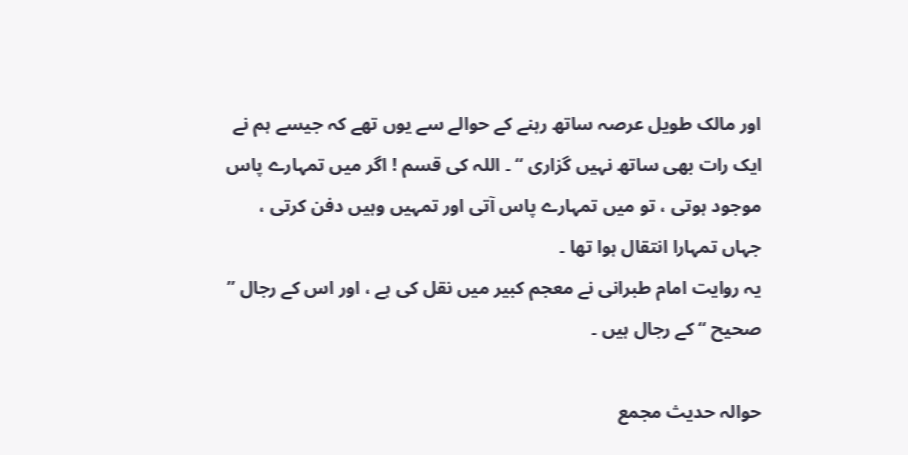اور مالک طویل عرصہ ساتھ رہنے کے حوالے سے یوں تھے کہ جیسے ہم نے ایک رات بھی ساتھ نہیں گزاری “ ۔ اللہ کی قسم ! اگر میں تمہارے پاس موجود ہوتی ، تو میں تمہارے پاس آتی اور تمہیں وہیں دفن کرتی ، جہاں تمہارا انتقال ہوا تھا ۔
یہ روایت امام طبرانی نے معجم کبیر میں نقل کی ہے ، اور اس کے رجال ” صحیح “ کے رجال ہیں ۔

حوالہ حدیث مجمع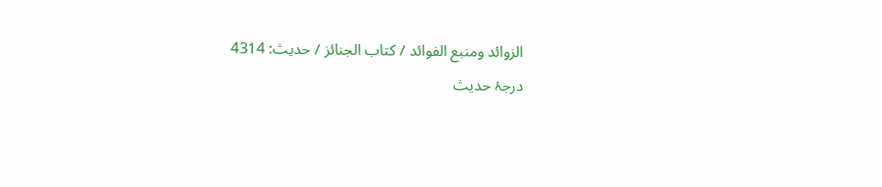الزوائد ومنبع الفوائد / كتاب الجنائز / حدیث: 4314
درجۂ حدیث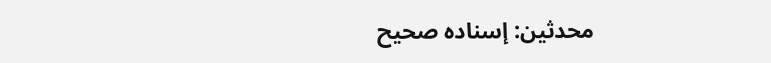محدثین: إسنادہ صحیح